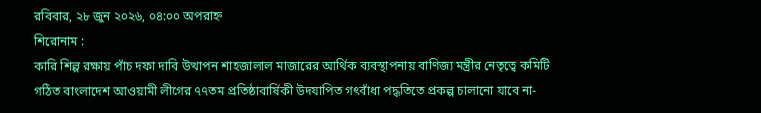রবিবার, ২৮ জুন ২০২৬, ০৪:০০ অপরাহ্ন
শিরোনাম :
কারি শিল্প রক্ষায় পাঁচ দফা দাবি উত্থাপন শাহজালাল মাজারের আর্থিক ব্যবস্থাপনায় বাণিজ্য মন্ত্রীর নেতৃত্বে কমিটি গঠিত বাংলাদেশ আওয়ামী লীগের ৭৭তম প্রতিষ্ঠাবার্ষিকী উদযাপিত গৎবাঁধা পদ্ধতিতে প্রকল্প চালানো যাবে না-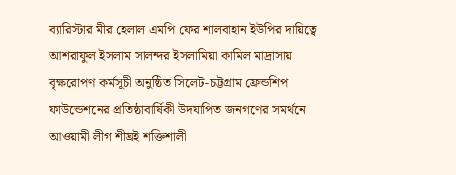ব্যারিস্টার মীর হেলাল এমপি ফের শালবাহান ইউপির দায়িত্বে আশরাফুল ইসলাম সালন্দর ইসলামিয়া কামিল মাদ্রাসায় বৃক্ষরোপণ কর্মসূচী অনুষ্ঠিত সিলেট-চট্টগ্রাম ফ্রেন্ডশিপ ফাউন্ডেশনের প্রতিষ্ঠাবার্ষিকী উদযাপিত জনগণের সমর্থনে আওয়ামী লীগ শীঘ্রই শক্তিশালী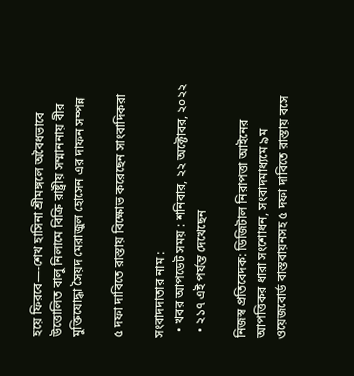হয়ে ফিরবে—-শেখ হাসিনা শ্রীমঙ্গলে অবৈধভাবে উত্তোলিত বালু নিলামে বিক্রি রাষ্ট্রীয় সম্মাননায় বীর মুক্তিযোদ্ধা সৈয়দ মেরাজুল হোসেন এর দাফন সম্পন্ন

৫ দফা দাবিতে রাস্তায় বিক্ষোভ করেছেন সাংবাদিকরা

সংবাদদাতার নাম :
  • খবর আপডেট সময় : শনিবার, ২২ অক্টোবর, ২০২২
  • ২১৭ এই পর্যন্ত দেখেছেন

নিজস্ব প্রতিবেদক: ডিজিটাল নিরাপত্তা আইনের আপত্তিকর ধারা সংশোধন, সংবাদমাধ্যমে ৯ম ওয়েজবোর্ড বাস্তবায়নসহ ৫ দফা দাবিতে রাস্তায় বসে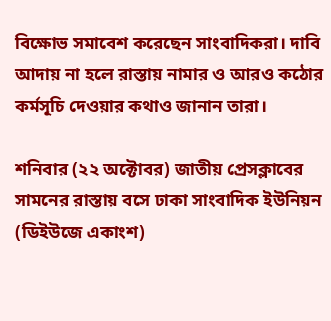বিক্ষোভ সমাবেশ করেছেন সাংবাদিকরা। দাবি আদায় না হলে রাস্তায় নামার ও আরও কঠোর কর্মসূচি দেওয়ার কথাও জানান তারা।

শনিবার (২২ অক্টোবর) জাতীয় প্রেসক্লাবের সামনের রাস্তায় বসে ঢাকা সাংবাদিক ইউনিয়ন (ডিইউজে একাংশ)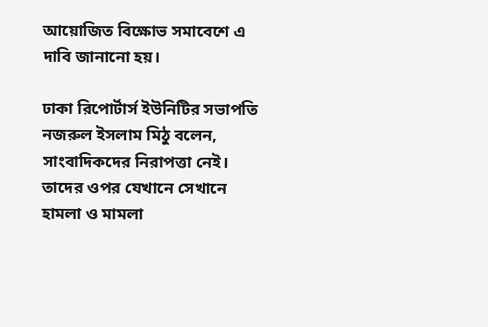আয়োজিত বিক্ষোভ সমাবেশে এ দাবি জানানো হয়।

ঢাকা রিপোর্টার্স ইউনিটির সভাপতি নজরুল ইসলাম মিঠু বলেন, সাংবাদিকদের নিরাপত্তা নেই। তাদের ওপর যেখানে সেখানে হামলা ও মামলা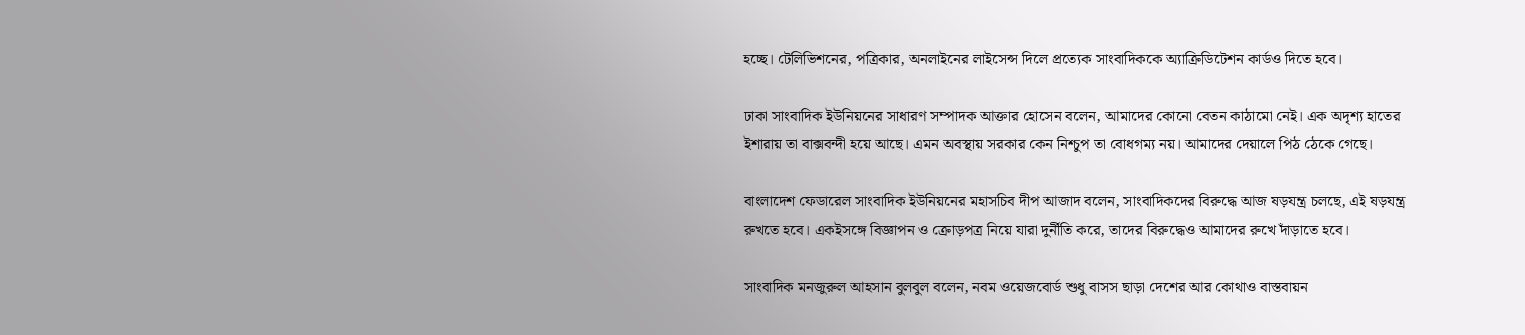হচ্ছে। টেলিভিশনের, পত্রিকার, অনলাইনের লাইসেন্স দিলে প্রত্যেক সাংবাদিককে অ্যাক্রিডিটেশন কার্ডও দিতে হবে।

ঢাকা সাংবাদিক ইউনিয়নের সাধারণ সম্পাদক আক্তার হোসেন বলেন, আমাদের কোনো বেতন কাঠামো নেই। এক অদৃশ্য হাতের ইশারায় তা বাক্সবন্দী হয়ে আছে। এমন অবস্থায় সরকার কেন নিশ্চুপ তা বোধগম্য নয়। আমাদের দেয়ালে পিঠ ঠেকে গেছে।

বাংলাদেশ ফেডারেল সাংবাদিক ইউনিয়নের মহাসচিব দীপ আজাদ বলেন, সাংবাদিকদের বিরুদ্ধে আজ ষড়যন্ত্র চলছে, এই ষড়যন্ত্র রুখতে হবে। একইসঙ্গে বিজ্ঞাপন ও ক্রোড়পত্র নিয়ে যারা দুর্নীতি করে, তাদের বিরুদ্ধেও আমাদের রুখে দাঁড়াতে হবে।

সাংবাদিক মনজুরুল আহসান বুলবুল বলেন, নবম ওয়েজবোর্ড শুধু বাসস ছাড়া দেশের আর কোথাও বাস্তবায়ন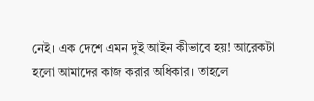নেই। এক দেশে এমন দুই আইন কীভাবে হয়! আরেকটা হলো আমাদের কাজ করার অধিকার। তাহলে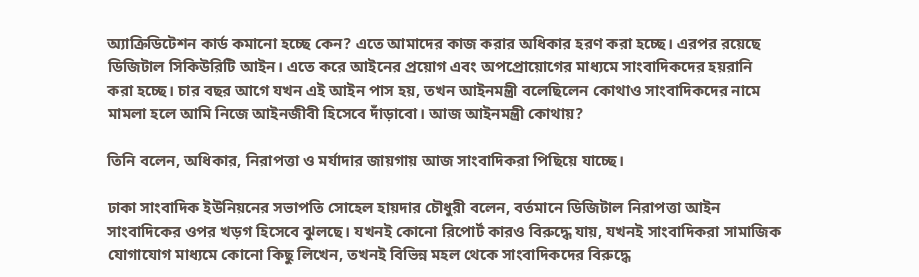অ্যাক্রিডিটেশন কার্ড কমানো হচ্ছে কেন? এতে আমাদের কাজ করার অধিকার হরণ করা হচ্ছে। এরপর রয়েছে ডিজিটাল সিকিউরিটি আইন। এতে করে আইনের প্রয়োগ এবং অপপ্রোয়োগের মাধ্যমে সাংবাদিকদের হয়রানি করা হচ্ছে। চার বছর আগে যখন এই আইন পাস হয়, তখন আইনমন্ত্রী বলেছিলেন কোথাও সাংবাদিকদের নামে মামলা হলে আমি নিজে আইনজীবী হিসেবে দাঁড়াবো। আজ আইনমন্ত্রী কোথায়?

তিনি বলেন, অধিকার, নিরাপত্তা ও মর্যাদার জায়গায় আজ সাংবাদিকরা পিছিয়ে যাচ্ছে।

ঢাকা সাংবাদিক ইউনিয়নের সভাপতি সোহেল হায়দার চৌধুরী বলেন, বর্তমানে ডিজিটাল নিরাপত্তা আইন সাংবাদিকের ওপর খড়গ হিসেবে ঝুলছে। যখনই কোনো রিপোর্ট কারও বিরুদ্ধে যায়, যখনই সাংবাদিকরা সামাজিক যোগাযোগ মাধ্যমে কোনো কিছু লিখেন, তখনই বিভিন্ন মহল থেকে সাংবাদিকদের বিরুদ্ধে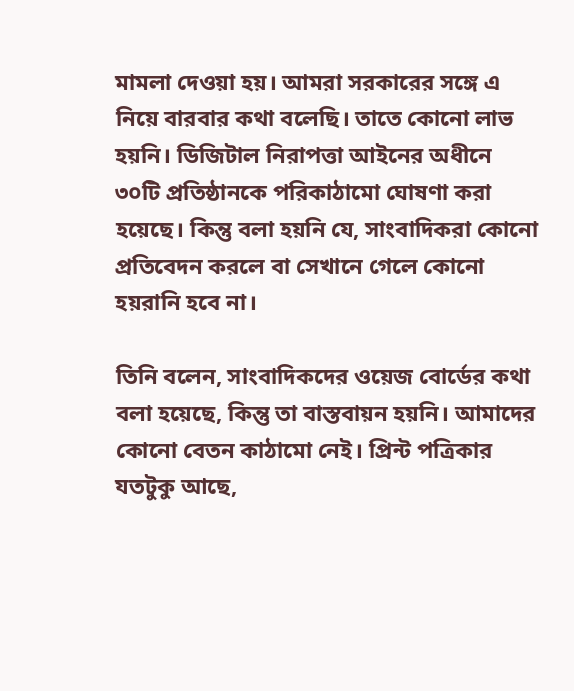মামলা দেওয়া হয়। আমরা সরকারের সঙ্গে এ নিয়ে বারবার কথা বলেছি। তাতে কোনো লাভ হয়নি। ডিজিটাল নিরাপত্তা আইনের অধীনে ৩০টি প্রতিষ্ঠানকে পরিকাঠামো ঘোষণা করা হয়েছে। কিন্তু বলা হয়নি যে, সাংবাদিকরা কোনো প্রতিবেদন করলে বা সেখানে গেলে কোনো হয়রানি হবে না।

তিনি বলেন, সাংবাদিকদের ওয়েজ বোর্ডের কথা বলা হয়েছে, কিন্তু তা বাস্তবায়ন হয়নি। আমাদের কোনো বেতন কাঠামো নেই। প্রিন্ট পত্রিকার যতটুকু আছে,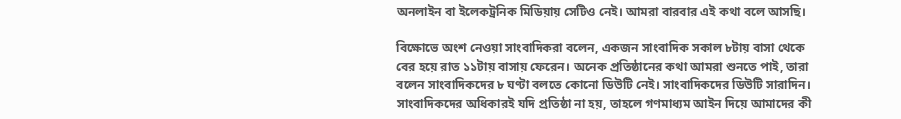অনলাইন বা ইলেকট্রনিক মিডিয়ায় সেটিও নেই। আমরা বারবার এই কথা বলে আসছি।

বিক্ষোভে অংশ নেওয়া সাংবাদিকরা বলেন, একজন সাংবাদিক সকাল ৮টায় বাসা থেকে বের হয়ে রাত ১১টায় বাসায় ফেরেন। অনেক প্রতিষ্ঠানের কথা আমরা শুনতে পাই, তারা বলেন সাংবাদিকদের ৮ ঘণ্টা বলতে কোনো ডিউটি নেই। সাংবাদিকদের ডিউটি সারাদিন। সাংবাদিকদের অধিকারই যদি প্রতিষ্ঠা না হয়, তাহলে গণমাধ্যম আইন দিয়ে আমাদের কী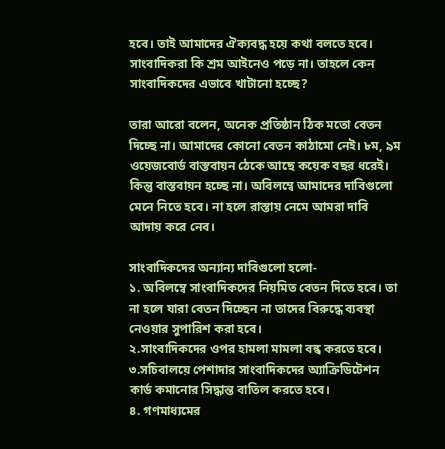হবে। তাই আমাদের ঐক্যবদ্ধ হয়ে কথা বলতে হবে। সাংবাদিকরা কি শ্রম আইনেও পড়ে না। তাহলে কেন সাংবাদিকদের এভাবে খাটানো হচ্ছে?

তারা আরো বলেন, অনেক প্রতিষ্ঠান ঠিক মতো বেতন দিচ্ছে না। আমাদের কোনো বেতন কাঠামো নেই। ৮ম, ৯ম ওয়েজবোর্ড বাস্তবায়ন ঠেকে আছে কয়েক বছর ধরেই। কিন্তু বাস্তবায়ন হচ্ছে না। অবিলম্বে আমাদের দাবিগুলো মেনে নিতে হবে। না হলে রাস্তায় নেমে আমরা দাবি আদায় করে নেব।

সাংবাদিকদের অন্যান্য দাবিগুলো হলো-
১. অবিলম্বে সাংবাদিকদের নিয়মিত বেতন দিতে হবে। তা না হলে যারা বেতন দিচ্ছেন না তাদের বিরুদ্ধে ব্যবস্থা নেওয়ার সুপারিশ করা হবে।
২.সাংবাদিকদের ওপর হামলা মামলা বন্ধ করতে হবে।
৩.সচিবালয়ে পেশাদার সাংবাদিকদের অ্যাক্রিডিটেশন কার্ড কমানোর সিদ্ধান্ত বাতিল করতে হবে।
৪. গণমাধ্যমের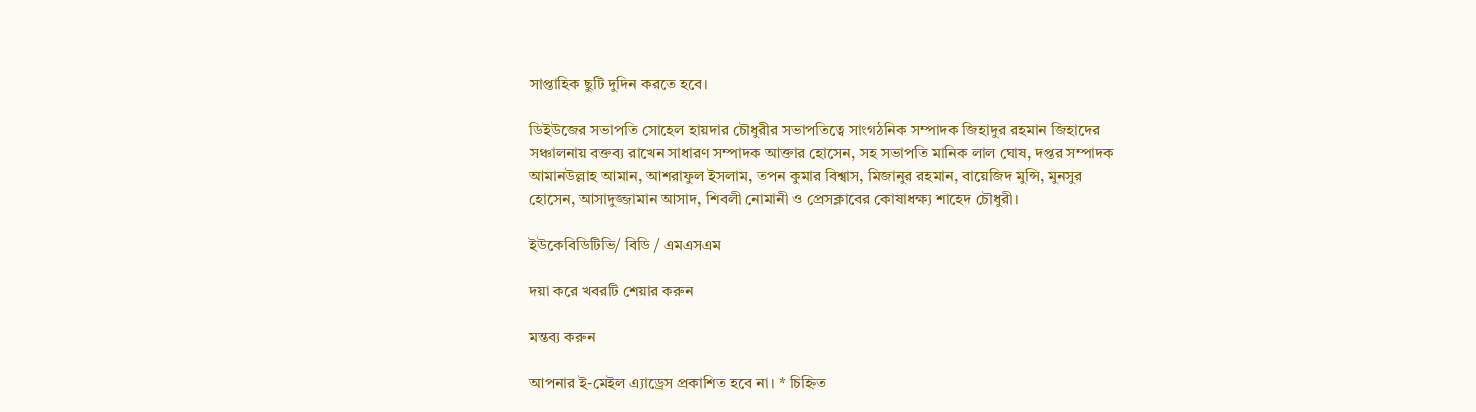সাপ্তাহিক ছুটি দুদিন করতে হবে।

ডিইউজের সভাপতি সোহেল হায়দার চৌধুরীর সভাপতিত্বে সাংগঠনিক সম্পাদক জিহাদুর রহমান জিহাদের সঞ্চালনায় বক্তব্য রাখেন সাধারণ সম্পাদক আক্তার হোসেন, সহ সভাপতি মানিক লাল ঘোষ, দপ্তর সম্পাদক আমানউল্লাহ আমান, আশরাফুল ইসলাম, তপন কুমার বিশ্বাস, মিজানুর রহমান, বায়েজিদ মুন্সি, মুনসুর হোসেন, আসাদুজ্জামান আসাদ, শিবলী নোমানী ও প্রেসক্লাবের কোষাধক্ষ্য শাহেদ চৌধুরী।

ইউকেবিডিটিভি/ বিডি / এমএসএম

দয়া করে খবরটি শেয়ার করুন

মন্তব্য করুন

আপনার ই-মেইল এ্যাড্রেস প্রকাশিত হবে না। * চিহ্নিত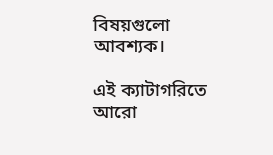বিষয়গুলো আবশ্যক।

এই ক্যাটাগরিতে আরো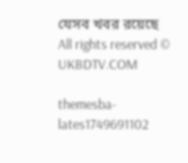যেসব খবর রয়েছে
All rights reserved © UKBDTV.COM

themesba-lates1749691102